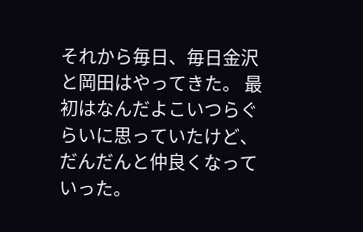それから毎日、毎日金沢と岡田はやってきた。 最初はなんだよこいつらぐらいに思っていたけど、だんだんと仲良くなっていった。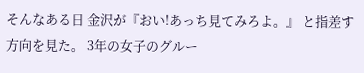そんなある日 金沢が『おい!あっち見てみろよ。』 と指差す方向を見た。 3年の女子のグルー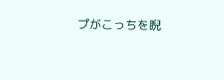プがこっちを睨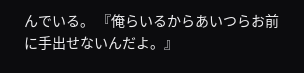んでいる。 『俺らいるからあいつらお前に手出せないんだよ。』